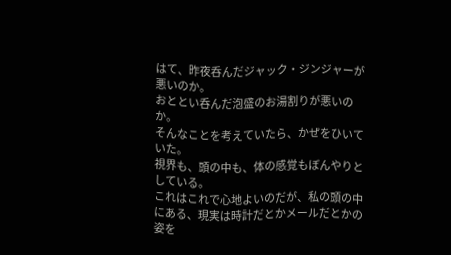はて、昨夜呑んだジャック・ジンジャーが悪いのか。
おととい呑んだ泡盛のお湯割りが悪いのか。
そんなことを考えていたら、かぜをひいていた。
視界も、頭の中も、体の感覚もぼんやりとしている。
これはこれで心地よいのだが、私の頭の中にある、現実は時計だとかメールだとかの姿を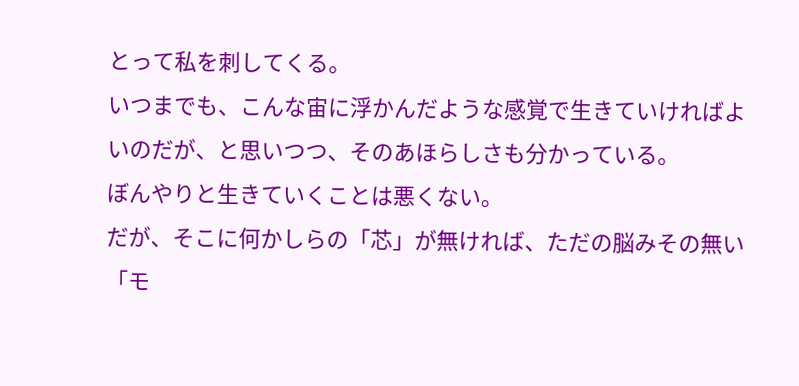とって私を刺してくる。
いつまでも、こんな宙に浮かんだような感覚で生きていければよいのだが、と思いつつ、そのあほらしさも分かっている。
ぼんやりと生きていくことは悪くない。
だが、そこに何かしらの「芯」が無ければ、ただの脳みその無い「モ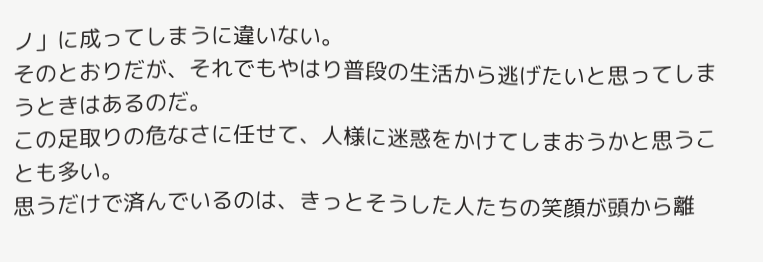ノ」に成ってしまうに違いない。
そのとおりだが、それでもやはり普段の生活から逃げたいと思ってしまうときはあるのだ。
この足取りの危なさに任せて、人様に迷惑をかけてしまおうかと思うことも多い。
思うだけで済んでいるのは、きっとそうした人たちの笑顔が頭から離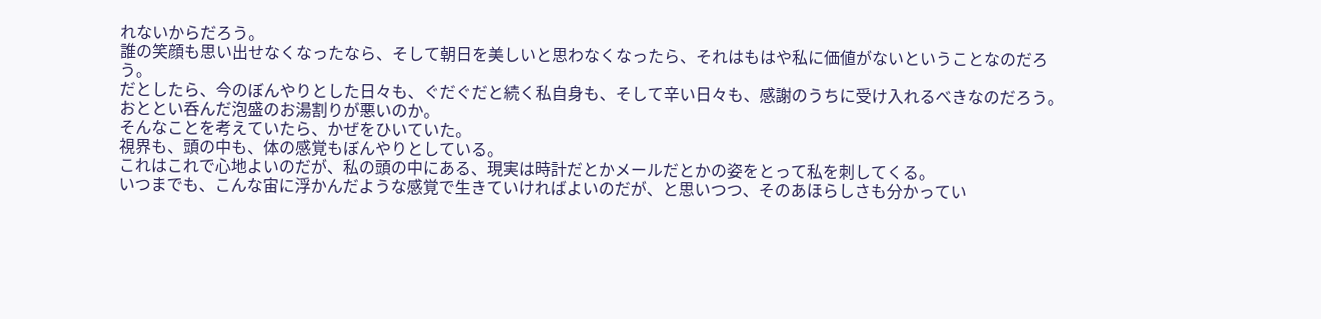れないからだろう。
誰の笑顔も思い出せなくなったなら、そして朝日を美しいと思わなくなったら、それはもはや私に価値がないということなのだろう。
だとしたら、今のぼんやりとした日々も、ぐだぐだと続く私自身も、そして辛い日々も、感謝のうちに受け入れるべきなのだろう。
おととい呑んだ泡盛のお湯割りが悪いのか。
そんなことを考えていたら、かぜをひいていた。
視界も、頭の中も、体の感覚もぼんやりとしている。
これはこれで心地よいのだが、私の頭の中にある、現実は時計だとかメールだとかの姿をとって私を刺してくる。
いつまでも、こんな宙に浮かんだような感覚で生きていければよいのだが、と思いつつ、そのあほらしさも分かってい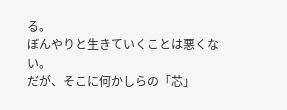る。
ぼんやりと生きていくことは悪くない。
だが、そこに何かしらの「芯」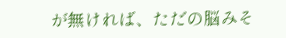が無ければ、ただの脳みそ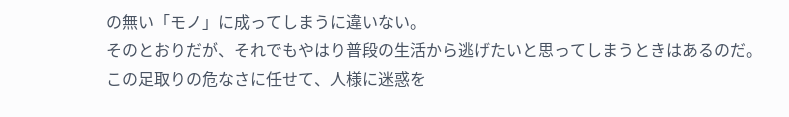の無い「モノ」に成ってしまうに違いない。
そのとおりだが、それでもやはり普段の生活から逃げたいと思ってしまうときはあるのだ。
この足取りの危なさに任せて、人様に迷惑を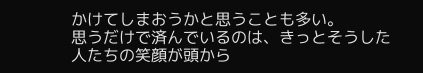かけてしまおうかと思うことも多い。
思うだけで済んでいるのは、きっとそうした人たちの笑顔が頭から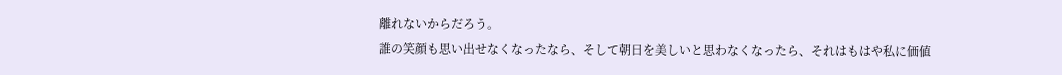離れないからだろう。
誰の笑顔も思い出せなくなったなら、そして朝日を美しいと思わなくなったら、それはもはや私に価値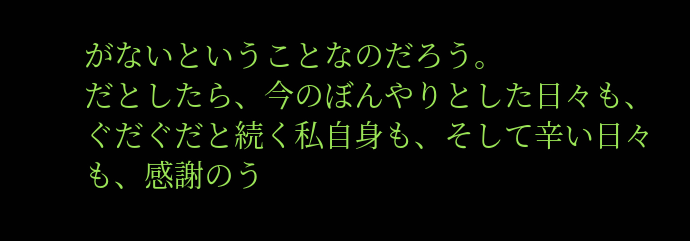がないということなのだろう。
だとしたら、今のぼんやりとした日々も、ぐだぐだと続く私自身も、そして辛い日々も、感謝のう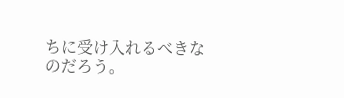ちに受け入れるべきなのだろう。